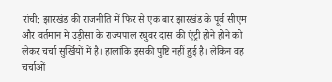रांची: झारखंड की राजनीति में फिर से एक बार झारखंड के पूर्व सीएम और वर्तमान मे उड़ीसा के राज्यपाल रघुवर दास की एंट्री होने होने को लेकर चर्चा सुर्खियों में है। हालांकि इसकी पुष्टि नहीं हुई है। लेकिन वह चर्चाओं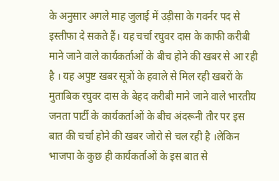के अनुसार अगले माह जुलाई में उड़ीसा के गवर्नर पद से इस्तीफा दे सकते हैं। यह चर्चा रघुवर दास के काफी करीबी माने जाने वाले कार्यकर्ताओं के बीच होने की खबर से आ रही है । यह अपुष्ट खबर सूत्रों के हवाले से मिल रही खबरों के मुताबिक रघुवर दास के बेहद करीबी माने जाने वाले भारतीय जनता पार्टी के कार्यकर्ताओं के बीच अंदरूनी तौर पर इस बात की चर्चा होने की खबर जोरो से चल रही है ।लेकिन भाजपा के कुछ ही कार्यकर्ताओं के इस बात से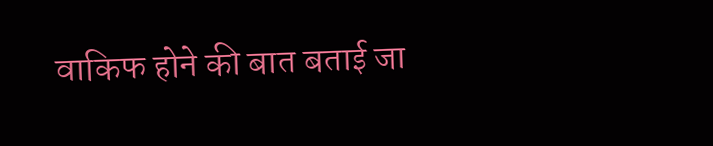वाकिफ होने की बात बताई जा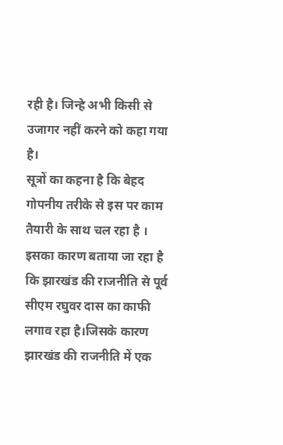रही है। जिन्हे अभी किसी से उजागर नहीं करने को कहा गया है।
सूत्रों का कहना है कि बेहद गोपनीय तरीके से इस पर काम तैयारी के साथ चल रहा है । इसका कारण बताया जा रहा है कि झारखंड की राजनीति से पूर्व सीएम रघुवर दास का काफी लगाव रहा है।जिसके कारण झारखंड की राजनीति में एक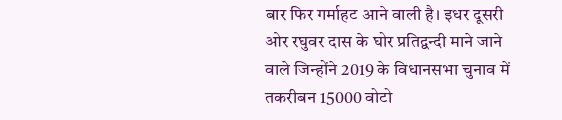बार फिर गर्माहट आने वाली है। इधर दूसरी ओर रघुवर दास के घोर प्रतिद्वन्दी माने जाने वाले जिन्होंने 2019 के विधानसभा चुनाव में तकरीबन 15000 वोटो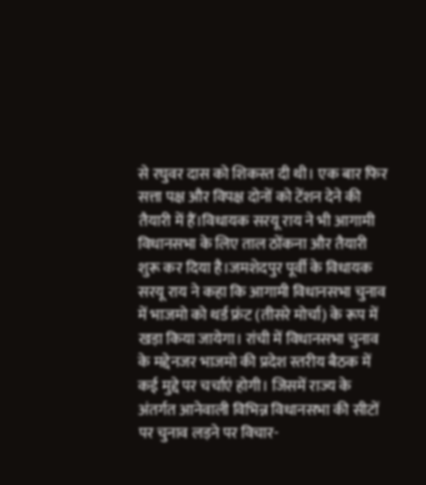से रघुवर दास को शिकस्त दी थी। एक बार फिर सत्ता पक्ष और विपक्ष दोनों को टेंशन देने की तैयारी में हैं।विधायक सरयू राय ने भी आगामी विधानसभा के लिए ताल ठोंकना और तैयारी शुरू कर दिया है।जमशेदपुर पूर्वी के विधायक सरयू राय ने कहा कि आगामी विधानसभा चुनाव में भाजमो को थर्ड फ्रंट (तीसरे मोर्चा) के रूप में खड़ा किया जायेगा। रांची में विधानसभा चुनाव के मद्देनजर भाजमो की प्रदेश स्तरीय बैठक में कई मुद्दे पर चर्चाएं होगी। जिसमें राज्य के अंतर्गत आनेवाली विभिन्न विधानसभा की सीटों पर चुनाव लड़ने पर विचार-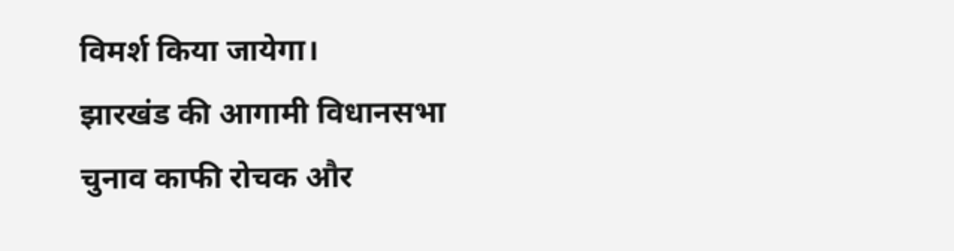विमर्श किया जायेगा।
झारखंड की आगामी विधानसभा चुनाव काफी रोचक और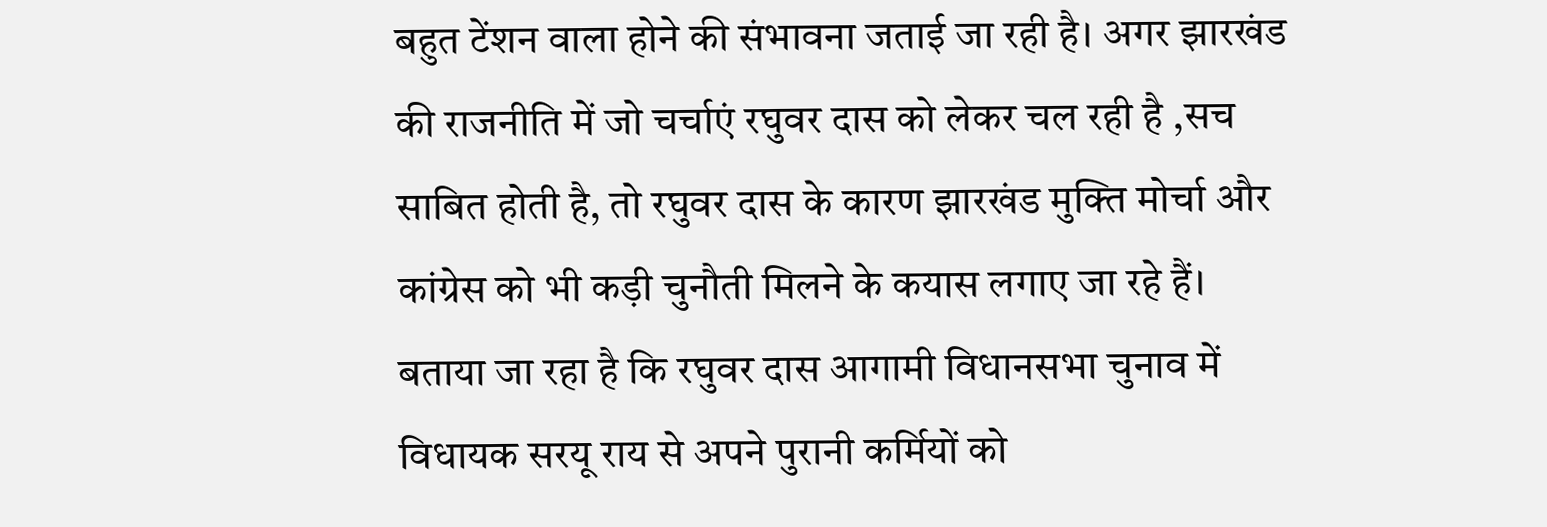बहुत टेंशन वाला होने की संभावना जताई जा रही है। अगर झारखंड की राजनीति में जो चर्चाएं रघुवर दास को लेकर चल रही है ,सच साबित होती है, तो रघुवर दास के कारण झारखंड मुक्ति मोर्चा और कांग्रेस को भी कड़ी चुनौती मिलने के कयास लगाए जा रहे हैं। बताया जा रहा है कि रघुवर दास आगामी विधानसभा चुनाव में विधायक सरयू राय से अपने पुरानी कर्मियों को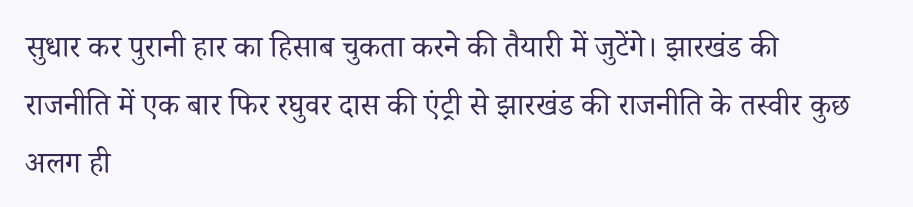सुधार कर पुरानी हार का हिसाब चुकता करने की तैयारी में जुटेंगे। झारखंड की राजनीति में एक बार फिर रघुवर दास की एंट्री से झारखंड की राजनीति के तस्वीर कुछ अलग ही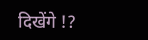दिखेंगे !?